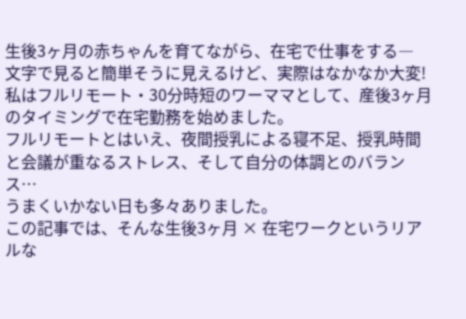生後3ヶ月の赤ちゃんを育てながら、在宅で仕事をする―
文字で見ると簡単そうに見えるけど、実際はなかなか大変!
私はフルリモート・30分時短のワーママとして、産後3ヶ月のタイミングで在宅勤務を始めました。
フルリモートとはいえ、夜間授乳による寝不足、授乳時間と会議が重なるストレス、そして自分の体調とのバランス…
うまくいかない日も多々ありました。
この記事では、そんな生後3ヶ月 × 在宅ワークというリアルな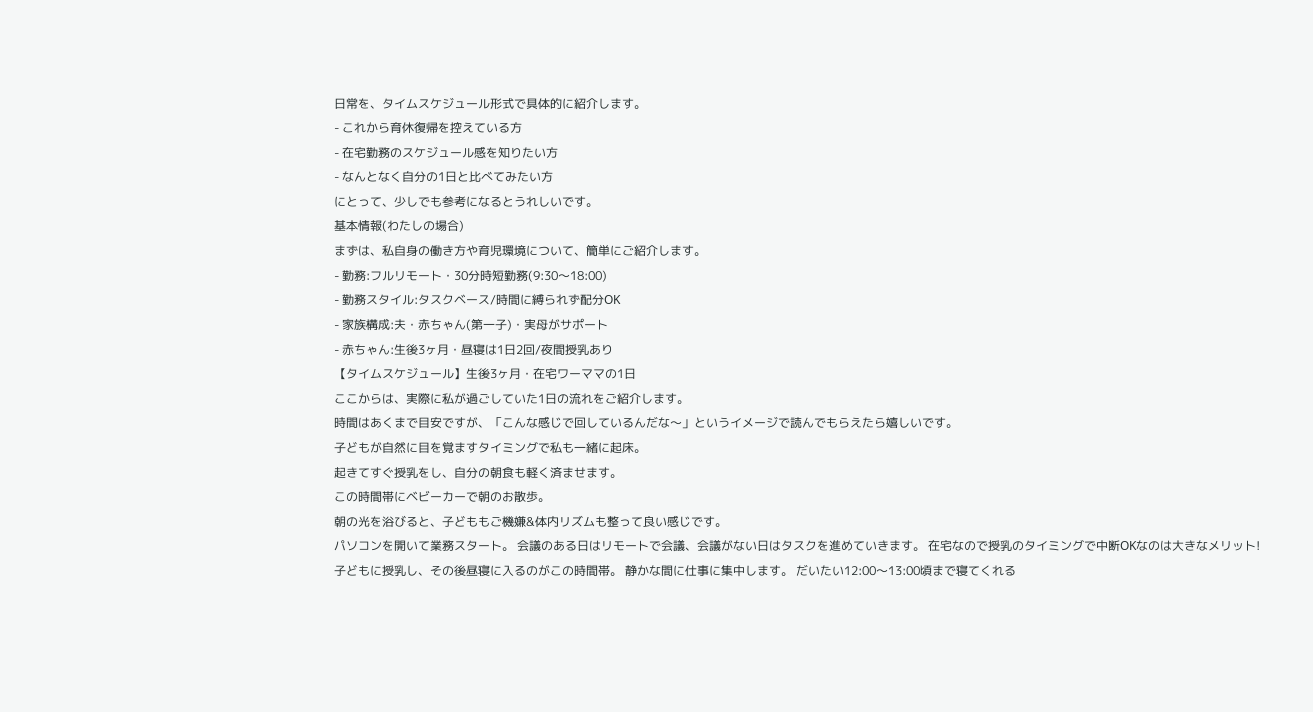日常を、タイムスケジュール形式で具体的に紹介します。
- これから育休復帰を控えている方
- 在宅勤務のスケジュール感を知りたい方
- なんとなく自分の1日と比べてみたい方
にとって、少しでも参考になるとうれしいです。
基本情報(わたしの場合)
まずは、私自身の働き方や育児環境について、簡単にご紹介します。
- 勤務:フルリモート・30分時短勤務(9:30〜18:00)
- 勤務スタイル:タスクベース/時間に縛られず配分OK
- 家族構成:夫・赤ちゃん(第一子)・実母がサポート
- 赤ちゃん:生後3ヶ月・昼寝は1日2回/夜間授乳あり
【タイムスケジュール】生後3ヶ月・在宅ワーママの1日
ここからは、実際に私が過ごしていた1日の流れをご紹介します。
時間はあくまで目安ですが、「こんな感じで回しているんだな〜」というイメージで読んでもらえたら嬉しいです。
子どもが自然に目を覚ますタイミングで私も一緒に起床。
起きてすぐ授乳をし、自分の朝食も軽く済ませます。
この時間帯にベビーカーで朝のお散歩。
朝の光を浴びると、子どももご機嫌&体内リズムも整って良い感じです。
パソコンを開いて業務スタート。 会議のある日はリモートで会議、会議がない日はタスクを進めていきます。 在宅なので授乳のタイミングで中断OKなのは大きなメリット!
子どもに授乳し、その後昼寝に入るのがこの時間帯。 静かな間に仕事に集中します。 だいたい12:00〜13:00頃まで寝てくれる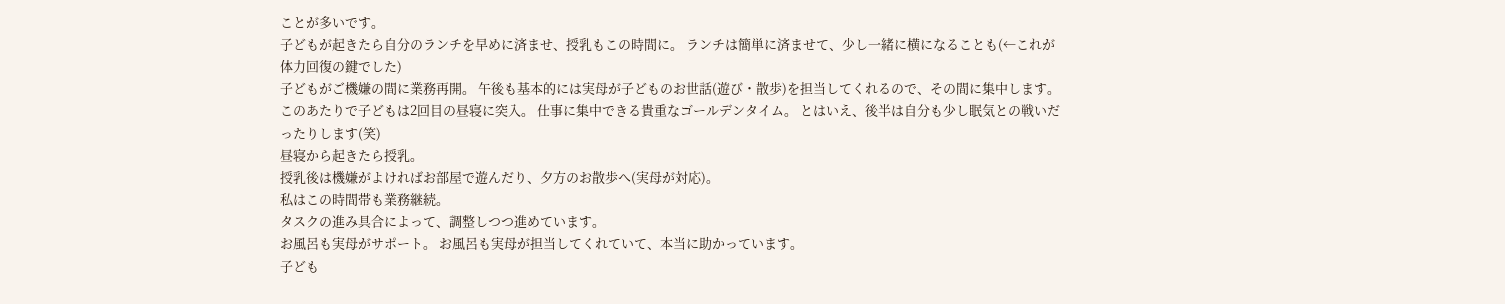ことが多いです。
子どもが起きたら自分のランチを早めに済ませ、授乳もこの時間に。 ランチは簡単に済ませて、少し一緒に横になることも(←これが体力回復の鍵でした)
子どもがご機嫌の間に業務再開。 午後も基本的には実母が子どものお世話(遊び・散歩)を担当してくれるので、その間に集中します。
このあたりで子どもは2回目の昼寝に突入。 仕事に集中できる貴重なゴールデンタイム。 とはいえ、後半は自分も少し眠気との戦いだったりします(笑)
昼寝から起きたら授乳。
授乳後は機嫌がよければお部屋で遊んだり、夕方のお散歩へ(実母が対応)。
私はこの時間帯も業務継続。
タスクの進み具合によって、調整しつつ進めています。
お風呂も実母がサポート。 お風呂も実母が担当してくれていて、本当に助かっています。
子ども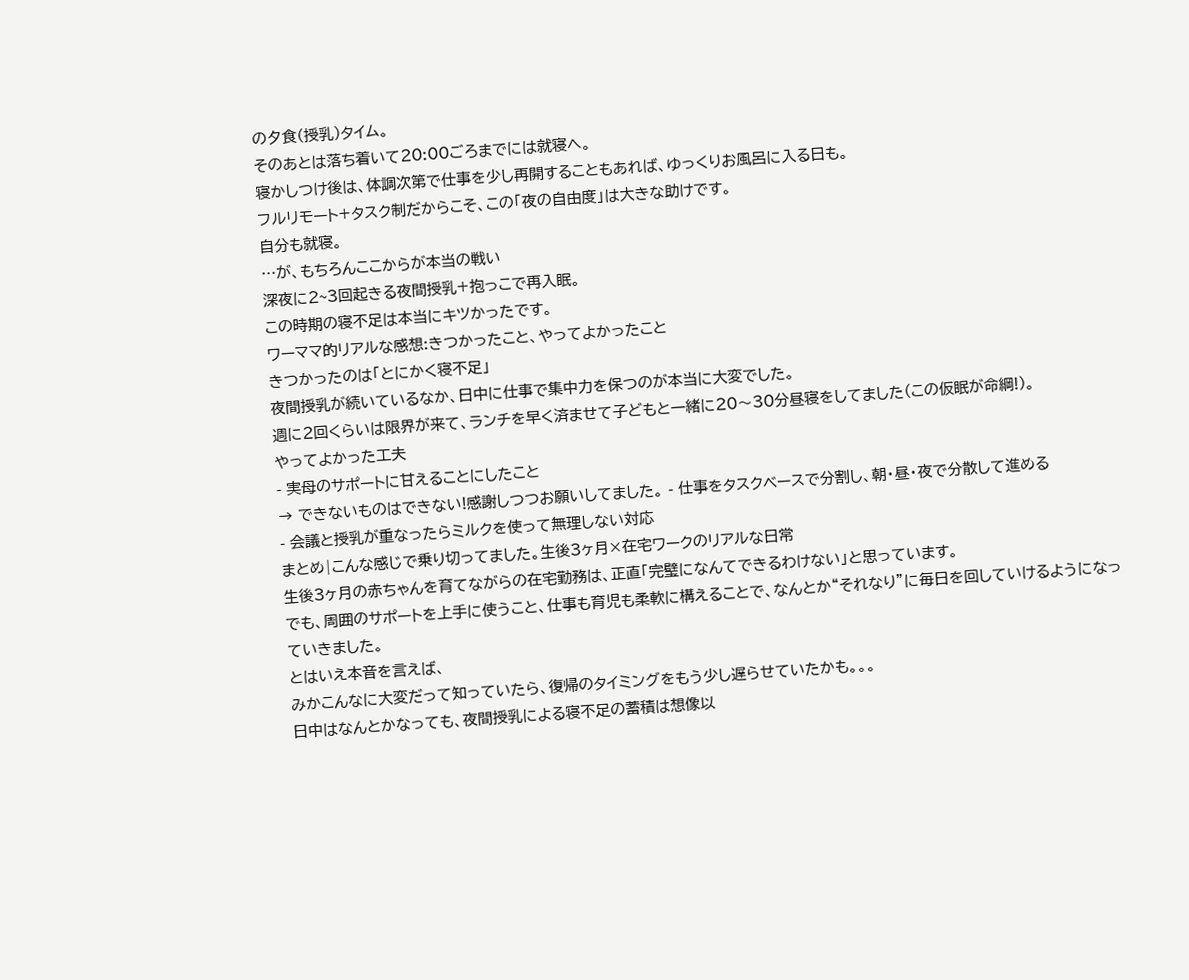の夕食(授乳)タイム。
そのあとは落ち着いて20:00ごろまでには就寝へ。
寝かしつけ後は、体調次第で仕事を少し再開することもあれば、ゆっくりお風呂に入る日も。
フルリモート+タスク制だからこそ、この「夜の自由度」は大きな助けです。
自分も就寝。
…が、もちろんここからが本当の戦い
深夜に2~3回起きる夜間授乳+抱っこで再入眠。
この時期の寝不足は本当にキツかったです。
ワーママ的リアルな感想:きつかったこと、やってよかったこと
きつかったのは「とにかく寝不足」
夜間授乳が続いているなか、日中に仕事で集中力を保つのが本当に大変でした。
週に2回くらいは限界が来て、ランチを早く済ませて子どもと一緒に20〜30分昼寝をしてました(この仮眠が命綱!)。
やってよかった工夫
- 実母のサポートに甘えることにしたこと
→ できないものはできない!感謝しつつお願いしてました。 - 仕事をタスクベースで分割し、朝・昼・夜で分散して進める
- 会議と授乳が重なったらミルクを使って無理しない対応
まとめ|こんな感じで乗り切ってました。生後3ヶ月×在宅ワークのリアルな日常
生後3ヶ月の赤ちゃんを育てながらの在宅勤務は、正直「完璧になんてできるわけない」と思っています。
でも、周囲のサポートを上手に使うこと、仕事も育児も柔軟に構えることで、なんとか“それなり”に毎日を回していけるようになっていきました。
とはいえ本音を言えば、
みかこんなに大変だって知っていたら、復帰のタイミングをもう少し遅らせていたかも。。。
日中はなんとかなっても、夜間授乳による寝不足の蓄積は想像以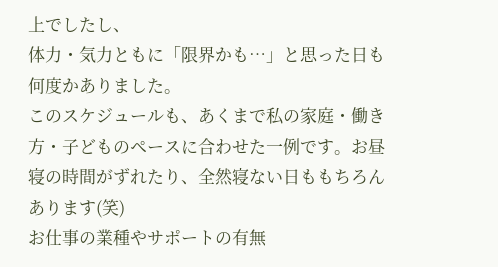上でしたし、
体力・気力ともに「限界かも…」と思った日も何度かありました。
このスケジュールも、あくまで私の家庭・働き方・子どものペースに合わせた一例です。お昼寝の時間がずれたり、全然寝ない日ももちろんあります(笑)
お仕事の業種やサポートの有無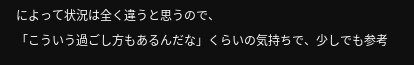によって状況は全く違うと思うので、
「こういう過ごし方もあるんだな」くらいの気持ちで、少しでも参考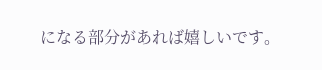になる部分があれば嬉しいです。